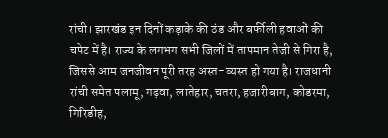रांची। झारखंड इन दिनों कड़ाके की ठंड और बर्फीली हवाओं की चपेट में है। राज्य के लगभग सभी जिलों में तापमान तेजी से गिरा है, जिससे आम जनजीवन पूरी तरह अस्त-व्यस्त हो गया है। राजधानी रांची समेत पलामू, गढ़वा, लातेहार, चतरा, हजारीबाग, कोडरमा, गिरिडीह,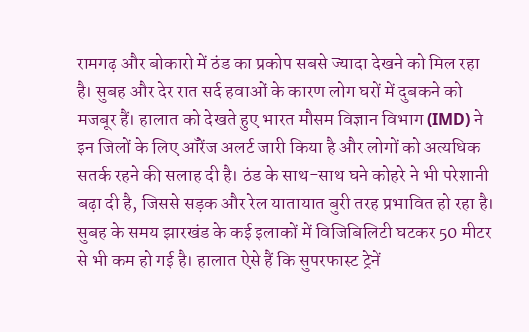रामगढ़ और बोकारो में ठंड का प्रकोप सबसे ज्यादा देखने को मिल रहा है। सुबह और देर रात सर्द हवाओं के कारण लोग घरों में दुबकने को मजबूर हैं। हालात को देखते हुए भारत मौसम विज्ञान विभाग (IMD) ने इन जिलों के लिए ऑरेंज अलर्ट जारी किया है और लोगों को अत्यधिक सतर्क रहने की सलाह दी है। ठंड के साथ-साथ घने कोहरे ने भी परेशानी बढ़ा दी है, जिससे सड़क और रेल यातायात बुरी तरह प्रभावित हो रहा है।
सुबह के समय झारखंड के कई इलाकों में विजिबिलिटी घटकर 50 मीटर से भी कम हो गई है। हालात ऐसे हैं कि सुपरफास्ट ट्रेनें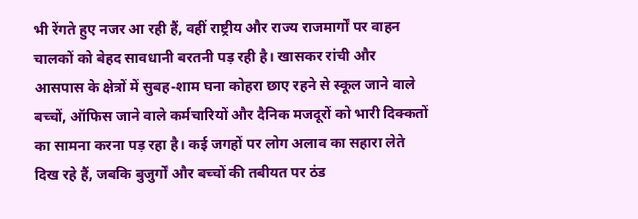भी रेंगते हुए नजर आ रही हैं, वहीं राष्ट्रीय और राज्य राजमार्गों पर वाहन चालकों को बेहद सावधानी बरतनी पड़ रही है। खासकर रांची और आसपास के क्षेत्रों में सुबह-शाम घना कोहरा छाए रहने से स्कूल जाने वाले बच्चों, ऑफिस जाने वाले कर्मचारियों और दैनिक मजदूरों को भारी दिक्कतों का सामना करना पड़ रहा है। कई जगहों पर लोग अलाव का सहारा लेते दिख रहे हैं, जबकि बुजुर्गों और बच्चों की तबीयत पर ठंड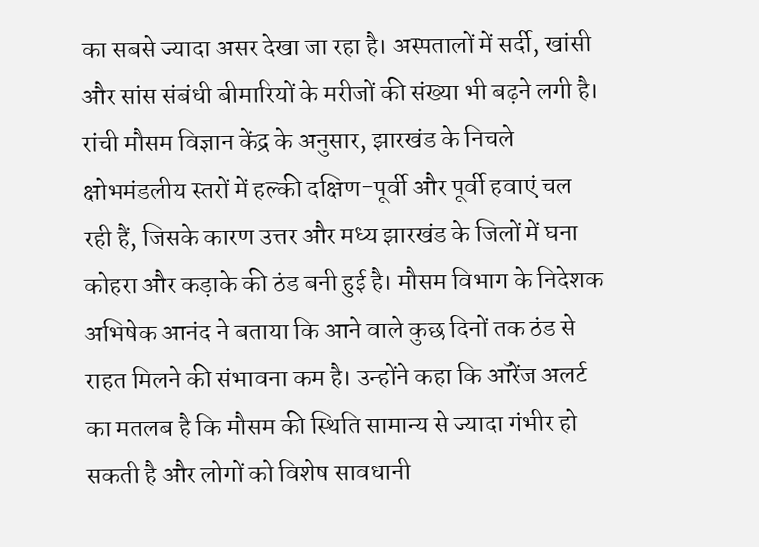का सबसे ज्यादा असर देखा जा रहा है। अस्पतालों में सर्दी, खांसी और सांस संबंधी बीमारियों के मरीजों की संख्या भी बढ़ने लगी है।
रांची मौसम विज्ञान केंद्र के अनुसार, झारखंड के निचले क्षोभमंडलीय स्तरों में हल्की दक्षिण-पूर्वी और पूर्वी हवाएं चल रही हैं, जिसके कारण उत्तर और मध्य झारखंड के जिलों में घना कोहरा और कड़ाके की ठंड बनी हुई है। मौसम विभाग के निदेशक अभिषेक आनंद ने बताया कि आने वाले कुछ दिनों तक ठंड से राहत मिलने की संभावना कम है। उन्होंने कहा कि ऑरेंज अलर्ट का मतलब है कि मौसम की स्थिति सामान्य से ज्यादा गंभीर हो सकती है और लोगों को विशेष सावधानी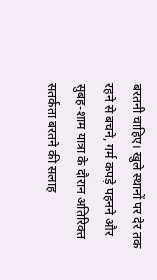बरतनी चाहिए। खुले स्थानों पर देर तक रहने से बचने, गर्म कपड़े पहनने और सुबह-शाम यात्रा के दौरान अतिरिक्त सतर्कता बरतने की सलाह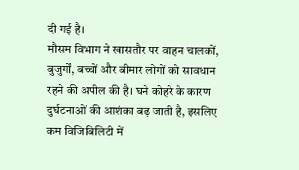दी गई है।
मौसम विभाग ने खासतौर पर वाहन चालकों, बुजुर्गों, बच्चों और बीमार लोगों को सावधान रहने की अपील की है। घने कोहरे के कारण दुर्घटनाओं की आशंका बढ़ जाती है, इसलिए कम विजिबिलिटी में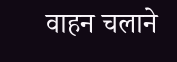वाहन चलाने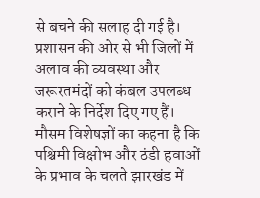से बचने की सलाह दी गई है। प्रशासन की ओर से भी जिलों में अलाव की व्यवस्था और जरूरतमंदों को कंबल उपलब्ध कराने के निर्देश दिए गए हैं। मौसम विशेषज्ञों का कहना है कि पश्चिमी विक्षोभ और ठंडी हवाओं के प्रभाव के चलते झारखंड में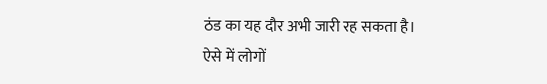ठंड का यह दौर अभी जारी रह सकता है। ऐसे में लोगों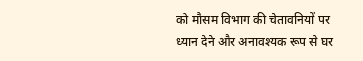को मौसम विभाग की चेतावनियों पर ध्यान देने और अनावश्यक रूप से घर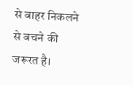से बाहर निकलने से बचने की जरूरत है।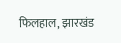फिलहाल, झारखंड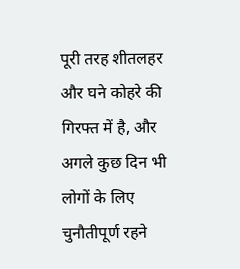पूरी तरह शीतलहर और घने कोहरे की गिरफ्त में है, और अगले कुछ दिन भी लोगों के लिए चुनौतीपूर्ण रहने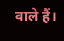वाले हैं।